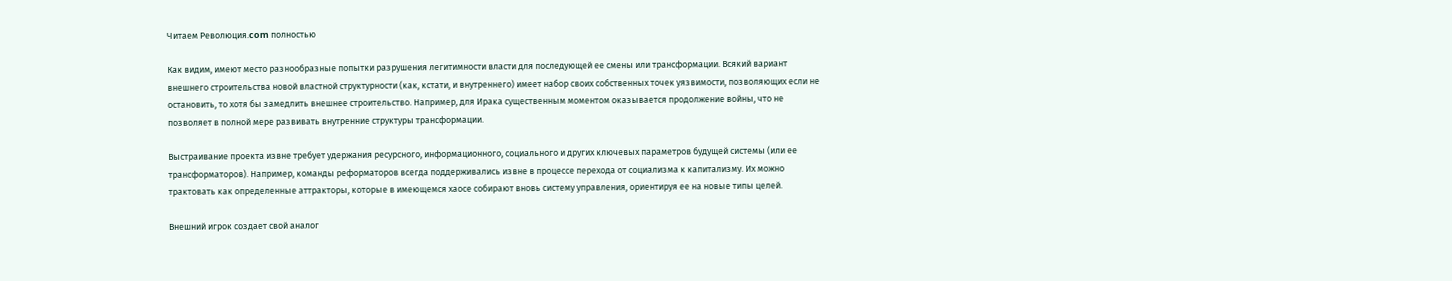Читаем Революция.com полностью

Как видим, имеют место разнообразные попытки разрушения легитимности власти для последующей ее смены или трансформации. Всякий вариант внешнего строительства новой властной структурности (как, кстати, и внутреннего) имеет набор своих собственных точек уязвимости, позволяющих если не остановить, то хотя бы замедлить внешнее строительство. Например, для Ирака существенным моментом оказывается продолжение войны, что не позволяет в полной мере развивать внутренние структуры трансформации.

Выстраивание проекта извне требует удержания ресурсного, информационного, социального и других ключевых параметров будущей системы (или ее трансформаторов). Например, команды реформаторов всегда поддерживались извне в процессе перехода от социализма к капитализму. Их можно трактовать как определенные аттракторы, которые в имеющемся хаосе собирают вновь систему управления, ориентируя ее на новые типы целей.

Внешний игрок создает свой аналог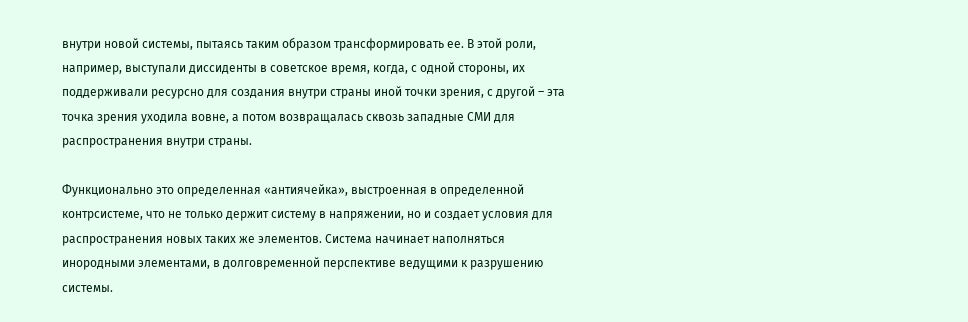внутри новой системы, пытаясь таким образом трансформировать ее. В этой роли, например, выступали диссиденты в советское время, когда, с одной стороны, их поддерживали ресурсно для создания внутри страны иной точки зрения, с другой – эта точка зрения уходила вовне, а потом возвращалась сквозь западные СМИ для распространения внутри страны.

Функционально это определенная «антиячейка», выстроенная в определенной контрсистеме, что не только держит систему в напряжении, но и создает условия для распространения новых таких же элементов. Система начинает наполняться инородными элементами, в долговременной перспективе ведущими к разрушению системы.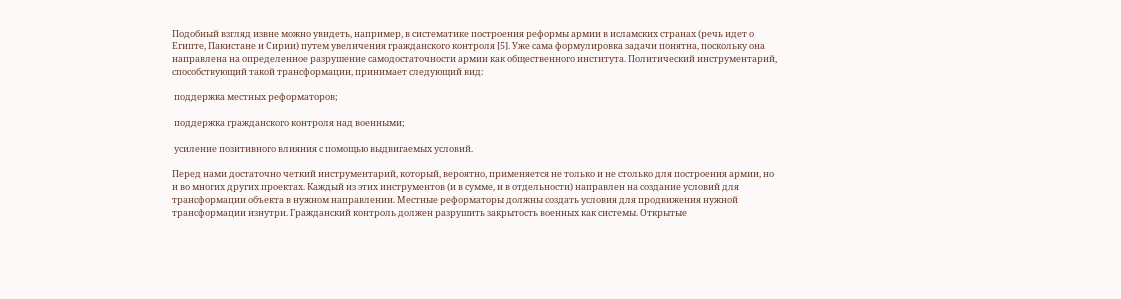Подобный взгляд извне можно увидеть, например, в систематике построения реформы армии в исламских странах (речь идет о Египте, Пакистане и Сирии) путем увеличения гражданского контроля [5]. Уже сама формулировка задачи понятна, поскольку она направлена на определенное разрушение самодостаточности армии как общественного института. Политический инструментарий, способствующий такой трансформации, принимает следующий вид:

 поддержка местных реформаторов;

 поддержка гражданского контроля над военными;

 усиление позитивного влияния с помощью выдвигаемых условий.

Перед нами достаточно четкий инструментарий, который, вероятно, применяется не только и не столько для построения армии, но и во многих других проектах. Каждый из этих инструментов (и в сумме, и в отдельности) направлен на создание условий для трансформации объекта в нужном направлении. Местные реформаторы должны создать условия для продвижения нужной трансформации изнутри. Гражданский контроль должен разрушить закрытость военных как системы. Открытые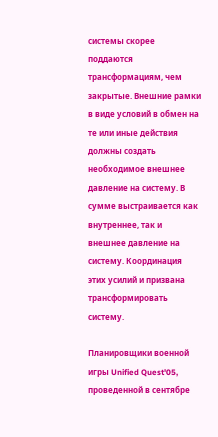системы скорее поддаются трансформациям, чем закрытые. Внешние рамки в виде условий в обмен на те или иные действия должны создать необходимое внешнее давление на систему. В сумме выстраивается как внутреннее, так и внешнее давление на систему. Координация этих усилий и призвана трансформировать систему.

Планировщики военной игры Unified Quest'05, проведенной в сентябре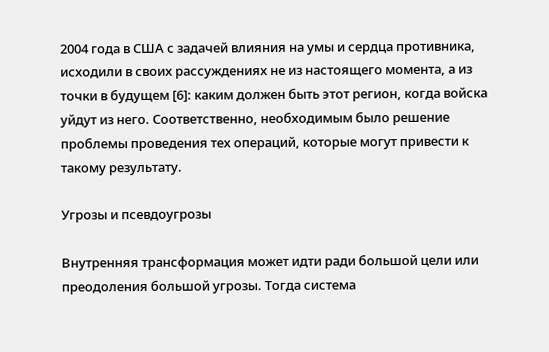2004 года в США с задачей влияния на умы и сердца противника, исходили в своих рассуждениях не из настоящего момента, а из точки в будущем [6]: каким должен быть этот регион, когда войска уйдут из него. Соответственно, необходимым было решение проблемы проведения тех операций, которые могут привести к такому результату.

Угрозы и псевдоугрозы

Внутренняя трансформация может идти ради большой цели или преодоления большой угрозы. Тогда система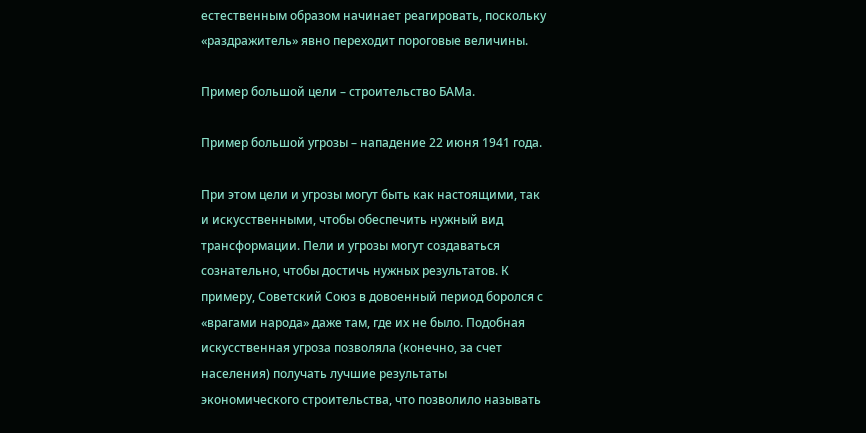естественным образом начинает реагировать, поскольку «раздражитель» явно переходит пороговые величины.

Пример большой цели – строительство БАМа.

Пример большой угрозы – нападение 22 июня 1941 года.

При этом цели и угрозы могут быть как настоящими, так и искусственными, чтобы обеспечить нужный вид трансформации. Пели и угрозы могут создаваться сознательно, чтобы достичь нужных результатов. К примеру, Советский Союз в довоенный период боролся с «врагами народа» даже там, где их не было. Подобная искусственная угроза позволяла (конечно, за счет населения) получать лучшие результаты экономического строительства, что позволило называть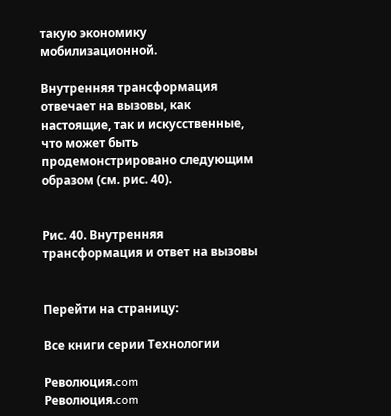такую экономику мобилизационной.

Внутренняя трансформация отвечает на вызовы, как настоящие, так и искусственные, что может быть продемонстрировано следующим образом (см. рис. 40).


Рис. 40. Внутренняя трансформация и ответ на вызовы


Перейти на страницу:

Все книги серии Технологии

Революция.com
Революция.com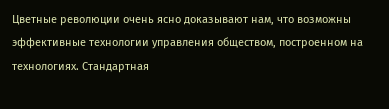Цветные революции очень ясно доказывают нам, что возможны эффективные технологии управления обществом, построенном на технологиях. Стандартная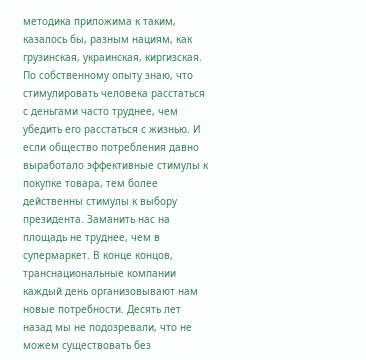методика приложима к таким, казалось бы, разным нациям, как грузинская, украинская, киргизская. По собственному опыту знаю, что стимулировать человека расстаться с деньгами часто труднее, чем убедить его расстаться с жизнью. И если общество потребления давно выработало эффективные стимулы к покупке товара, тем более действенны стимулы к выбору президента. Заманить нас на площадь не труднее, чем в супермаркет. В конце концов, транснациональные компании каждый день организовывают нам новые потребности. Десять лет назад мы не подозревали, что не можем существовать без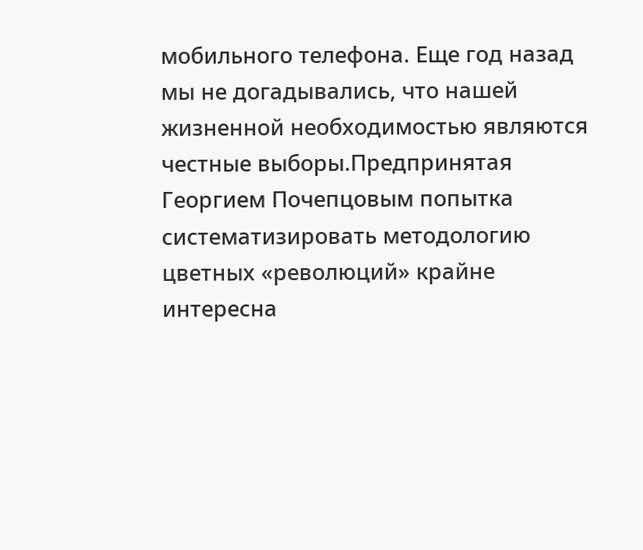мобильного телефона. Еще год назад мы не догадывались, что нашей жизненной необходимостью являются честные выборы.Предпринятая Георгием Почепцовым попытка систематизировать методологию цветных «революций» крайне интересна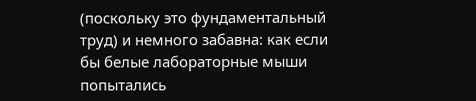(поскольку это фундаментальный труд) и немного забавна: как если бы белые лабораторные мыши попытались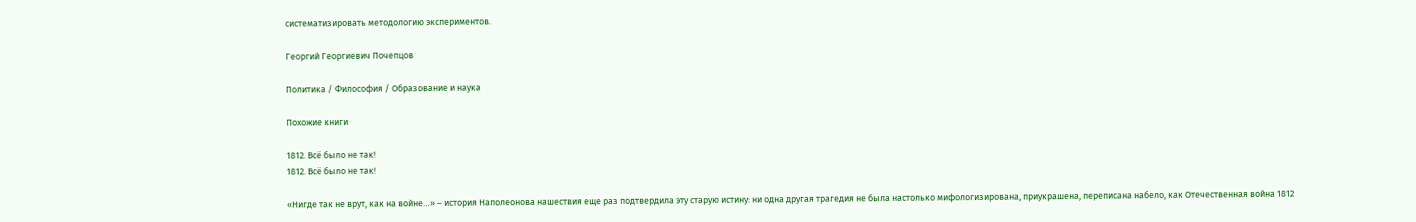систематизировать методологию экспериментов.

Георгий Георгиевич Почепцов

Политика / Философия / Образование и наука

Похожие книги

1812. Всё было не так!
1812. Всё было не так!

«Нигде так не врут, как на войне…» – история Наполеонова нашествия еще раз подтвердила эту старую истину: ни одна другая трагедия не была настолько мифологизирована, приукрашена, переписана набело, как Отечественная война 1812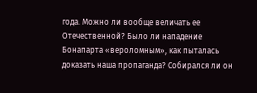года. Можно ли вообще величать ее Отечественной? Было ли нападение Бонапарта «вероломным», как пыталась доказать наша пропаганда? Собирался ли он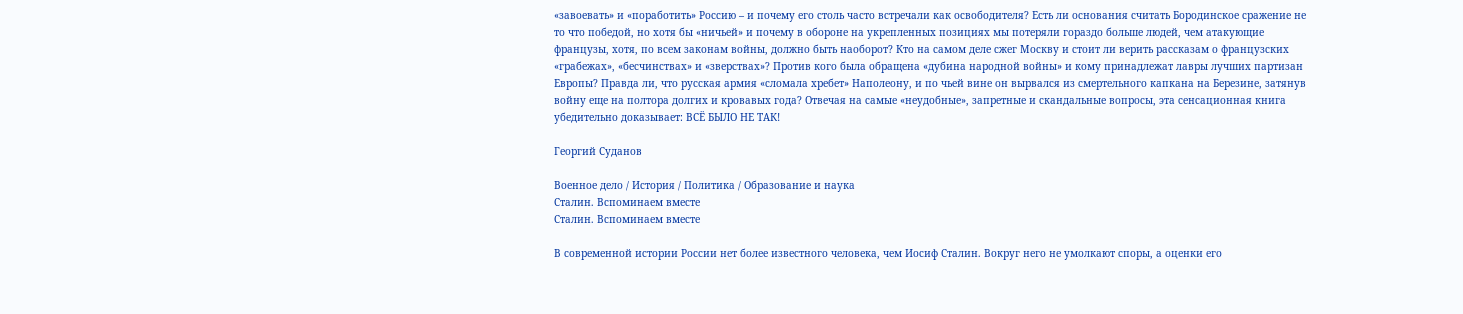«завоевать» и «поработить» Россию – и почему его столь часто встречали как освободителя? Есть ли основания считать Бородинское сражение не то что победой, но хотя бы «ничьей» и почему в обороне на укрепленных позициях мы потеряли гораздо больше людей, чем атакующие французы, хотя, по всем законам войны, должно быть наоборот? Кто на самом деле сжег Москву и стоит ли верить рассказам о французских «грабежах», «бесчинствах» и «зверствах»? Против кого была обращена «дубина народной войны» и кому принадлежат лавры лучших партизан Европы? Правда ли, что русская армия «сломала хребет» Наполеону, и по чьей вине он вырвался из смертельного капкана на Березине, затянув войну еще на полтора долгих и кровавых года? Отвечая на самые «неудобные», запретные и скандальные вопросы, эта сенсационная книга убедительно доказывает: ВСЁ БЫЛО НЕ ТАК!

Георгий Суданов

Военное дело / История / Политика / Образование и наука
Сталин. Вспоминаем вместе
Сталин. Вспоминаем вместе

В современной истории России нет более известного человека, чем Иосиф Сталин. Вокруг него не умолкают споры, а оценки его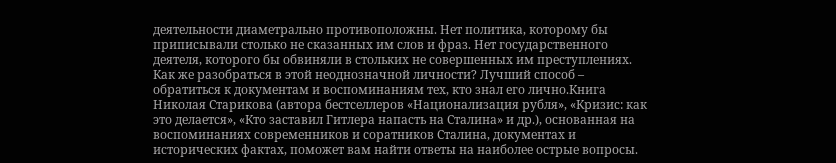деятельности диаметрально противоположны. Нет политика, которому бы приписывали столько не сказанных им слов и фраз. Нет государственного деятеля, которого бы обвиняли в стольких не совершенных им преступлениях. Как же разобраться в этой неоднозначной личности? Лучший способ – обратиться к документам и воспоминаниям тех, кто знал его лично.Книга Николая Старикова (автора бестселлеров «Национализация рубля», «Кризис: как это делается», «Кто заставил Гитлера напасть на Сталина» и др.), основанная на воспоминаниях современников и соратников Сталина, документах и исторических фактах, поможет вам найти ответы на наиболее острые вопросы.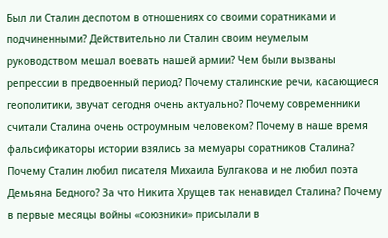Был ли Сталин деспотом в отношениях со своими соратниками и подчиненными? Действительно ли Сталин своим неумелым руководством мешал воевать нашей армии? Чем были вызваны репрессии в предвоенный период? Почему сталинские речи, касающиеся геополитики, звучат сегодня очень актуально? Почему современники считали Сталина очень остроумным человеком? Почему в наше время фальсификаторы истории взялись за мемуары соратников Сталина? Почему Сталин любил писателя Михаила Булгакова и не любил поэта Демьяна Бедного? За что Никита Хрущев так ненавидел Сталина? Почему в первые месяцы войны «союзники» присылали в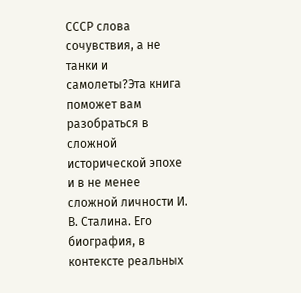СССР слова сочувствия, а не танки и самолеты?Эта книга поможет вам разобраться в сложной исторической эпохе и в не менее сложной личности И. В. Сталина. Его биография, в контексте реальных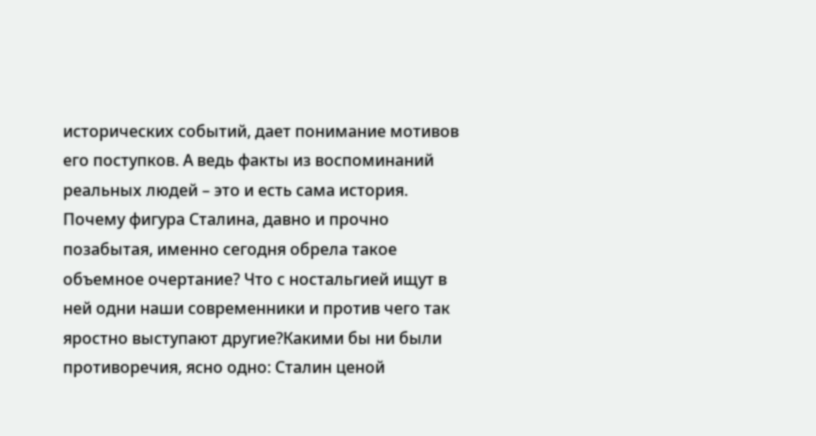исторических событий, дает понимание мотивов его поступков. А ведь факты из воспоминаний реальных людей – это и есть сама история. Почему фигура Сталина, давно и прочно позабытая, именно сегодня обрела такое объемное очертание? Что с ностальгией ищут в ней одни наши современники и против чего так яростно выступают другие?Какими бы ни были противоречия, ясно одно: Сталин ценой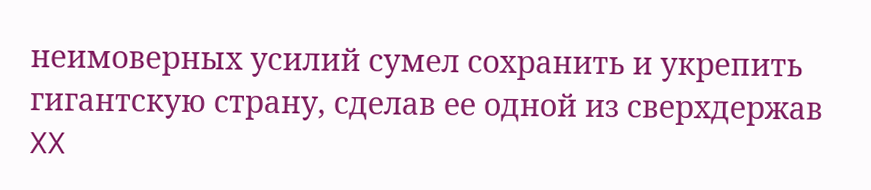неимоверных усилий сумел сохранить и укрепить гигантскую страну, сделав ее одной из сверхдержав XX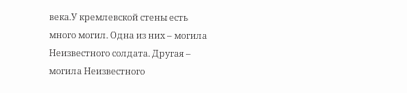века.У кремлевской стены есть много могил. Одна из них – могила Неизвестного солдата. Другая – могила Неизвестного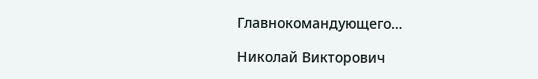Главнокомандующего…

Николай Викторович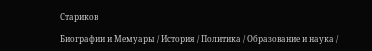Стариков

Биографии и Мемуары / История / Политика / Образование и наука /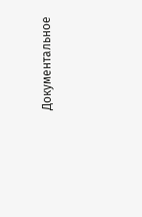Документальное